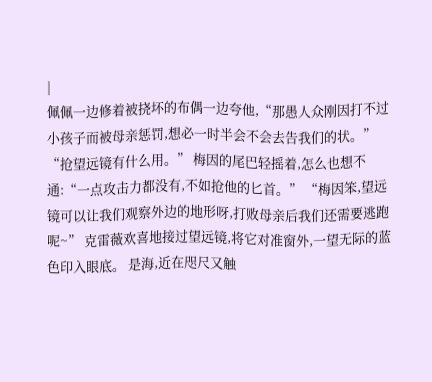|
佩佩一边修着被挠坏的布偶一边夸他,“那愚人众刚因打不过小孩子而被母亲惩罚,想必一时半会不会去告我们的状。” “抢望远镜有什么用。” 梅因的尾巴轻摇着,怎么也想不通:“一点攻击力都没有,不如抢他的匕首。” “梅因笨,望远镜可以让我们观察外边的地形呀,打败母亲后我们还需要逃跑呢~” 克雷薇欢喜地接过望远镜,将它对准窗外,一望无际的蓝色印入眼底。 是海,近在咫尺又触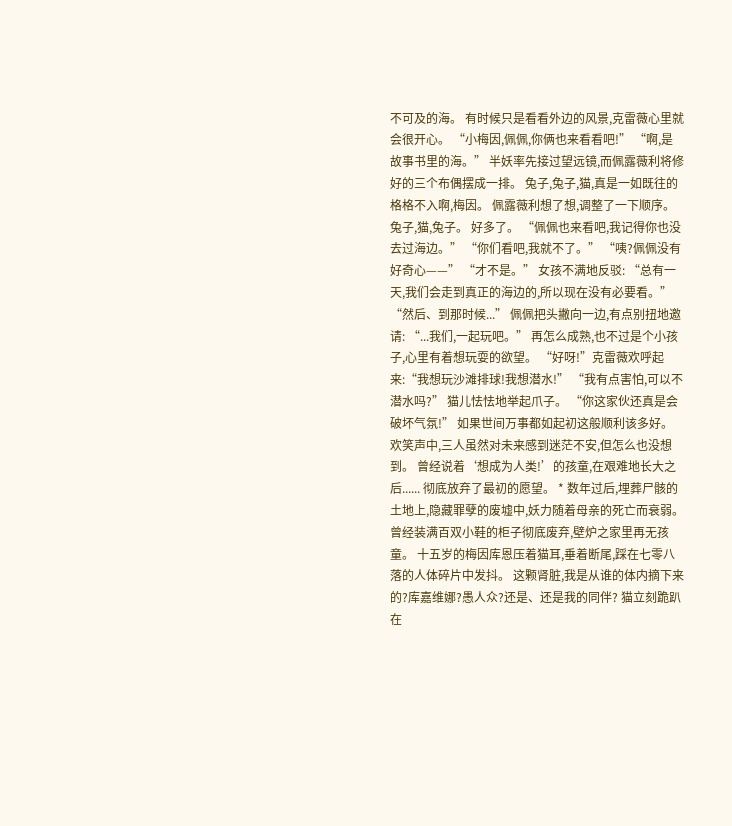不可及的海。 有时候只是看看外边的风景,克雷薇心里就会很开心。 “小梅因,佩佩,你俩也来看看吧!” “啊,是故事书里的海。” 半妖率先接过望远镜,而佩露薇利将修好的三个布偶摆成一排。 兔子,兔子,猫,真是一如既往的格格不入啊,梅因。 佩露薇利想了想,调整了一下顺序。 兔子,猫,兔子。 好多了。 “佩佩也来看吧,我记得你也没去过海边。” “你们看吧,我就不了。” “咦?佩佩没有好奇心——” “才不是。” 女孩不满地反驳: “总有一天,我们会走到真正的海边的,所以现在没有必要看。” “然后、到那时候...” 佩佩把头撇向一边,有点别扭地邀请: “...我们,一起玩吧。” 再怎么成熟,也不过是个小孩子,心里有着想玩耍的欲望。 “好呀!”克雷薇欢呼起来:“我想玩沙滩排球!我想潜水!” “我有点害怕,可以不潜水吗?” 猫儿怯怯地举起爪子。 “你这家伙还真是会破坏气氛!” 如果世间万事都如起初这般顺利该多好。 欢笑声中,三人虽然对未来感到迷茫不安,但怎么也没想到。 曾经说着‘想成为人类!’的孩童,在艰难地长大之后...... 彻底放弃了最初的愿望。 * 数年过后,埋葬尸骸的土地上,隐藏罪孽的废墟中,妖力随着母亲的死亡而衰弱。 曾经装满百双小鞋的柜子彻底废弃,壁炉之家里再无孩童。 十五岁的梅因库恩压着猫耳,垂着断尾,踩在七零八落的人体碎片中发抖。 这颗肾脏,我是从谁的体内摘下来的?库嘉维娜?愚人众?还是、还是我的同伴? 猫立刻跪趴在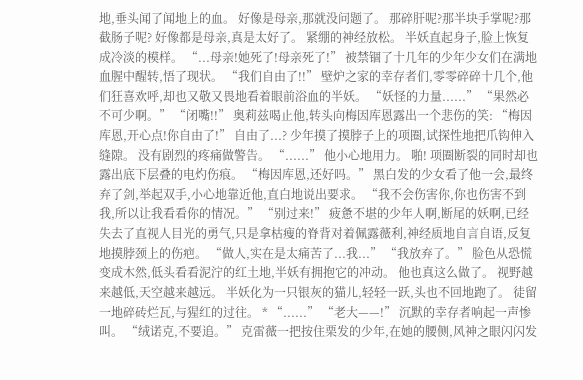地,垂头闻了闻地上的血。 好像是母亲,那就没问题了。 那碎肝呢?那半块手掌呢?那截肠子呢? 好像都是母亲,真是太好了。 紧绷的神经放松。 半妖直起身子,脸上恢复成冷淡的模样。 “...母亲!她死了!母亲死了!” 被禁锢了十几年的少年少女们在满地血腥中醒转,悟了现状。 “我们自由了!!” 壁炉之家的幸存者们,零零碎碎十几个,他们狂喜欢呼,却也又敬又畏地看着眼前浴血的半妖。 “妖怪的力量......” “果然必不可少啊。” “闭嘴!!” 奥莉兹喝止他,转头向梅因库恩露出一个悲伤的笑: “梅因库恩,开心点!你自由了!” 自由了...? 少年摸了摸脖子上的项圈,试探性地把爪钩伸入缝隙。 没有剧烈的疼痛做警告。 “......” 他小心地用力。 啪! 项圈断裂的同时却也露出底下层叠的电灼伤痕。 “梅因库恩,还好吗。” 黑白发的少女看了他一会,最终弃了剑,举起双手,小心地靠近他,直白地说出要求。 “我不会伤害你,你也伤害不到我,所以让我看看你的情况。” “别过来!” 疲惫不堪的少年人啊,断尾的妖啊,已经失去了直视人目光的勇气,只是拿枯瘦的脊背对着佩露薇利,神经质地自言自语,反复地摸脖颈上的伤疤。 “做人,实在是太痛苦了...我...” “我放弃了。” 脸色从恐慌变成木然,低头看看泥泞的红土地,半妖有拥抱它的冲动。 他也真这么做了。 视野越来越低,天空越来越远。 半妖化为一只银灰的猫儿,轻轻一跃,头也不回地跑了。 徒留一地碎砖烂瓦,与猩红的过往。 * “......” “老大——!” 沉默的幸存者响起一声惨叫。 “绒诺克,不要追。” 克雷薇一把按住栗发的少年,在她的腰侧,风神之眼闪闪发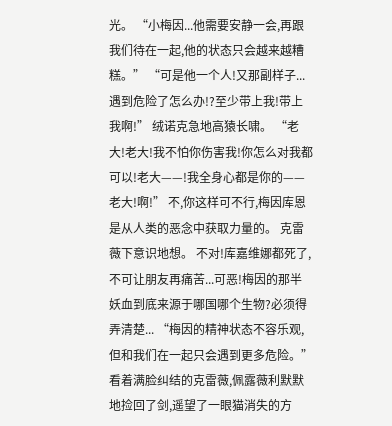光。 “小梅因...他需要安静一会,再跟我们待在一起,他的状态只会越来越糟糕。” “可是他一个人!又那副样子...遇到危险了怎么办!?至少带上我!带上我啊!” 绒诺克急地高猿长啸。 “老大!老大!我不怕你伤害我!你怎么对我都可以!老大——!我全身心都是你的——老大!啊!” 不,你这样可不行,梅因库恩是从人类的恶念中获取力量的。 克雷薇下意识地想。 不对!库嘉维娜都死了,不可让朋友再痛苦...可恶!梅因的那半妖血到底来源于哪国哪个生物?必须得弄清楚... “梅因的精神状态不容乐观,但和我们在一起只会遇到更多危险。” 看着满脸纠结的克雷薇,佩露薇利默默地捡回了剑,遥望了一眼猫消失的方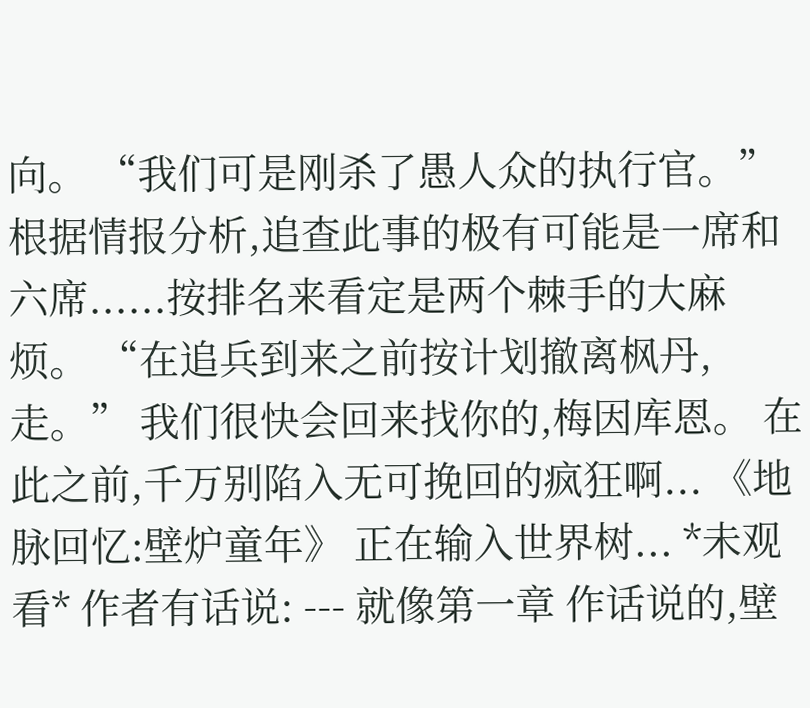向。 “我们可是刚杀了愚人众的执行官。” 根据情报分析,追查此事的极有可能是一席和六席......按排名来看定是两个棘手的大麻烦。 “在追兵到来之前按计划撤离枫丹,走。” 我们很快会回来找你的,梅因库恩。 在此之前,千万别陷入无可挽回的疯狂啊... 《地脉回忆:壁炉童年》 正在输入世界树... *未观看* 作者有话说: --- 就像第一章 作话说的,壁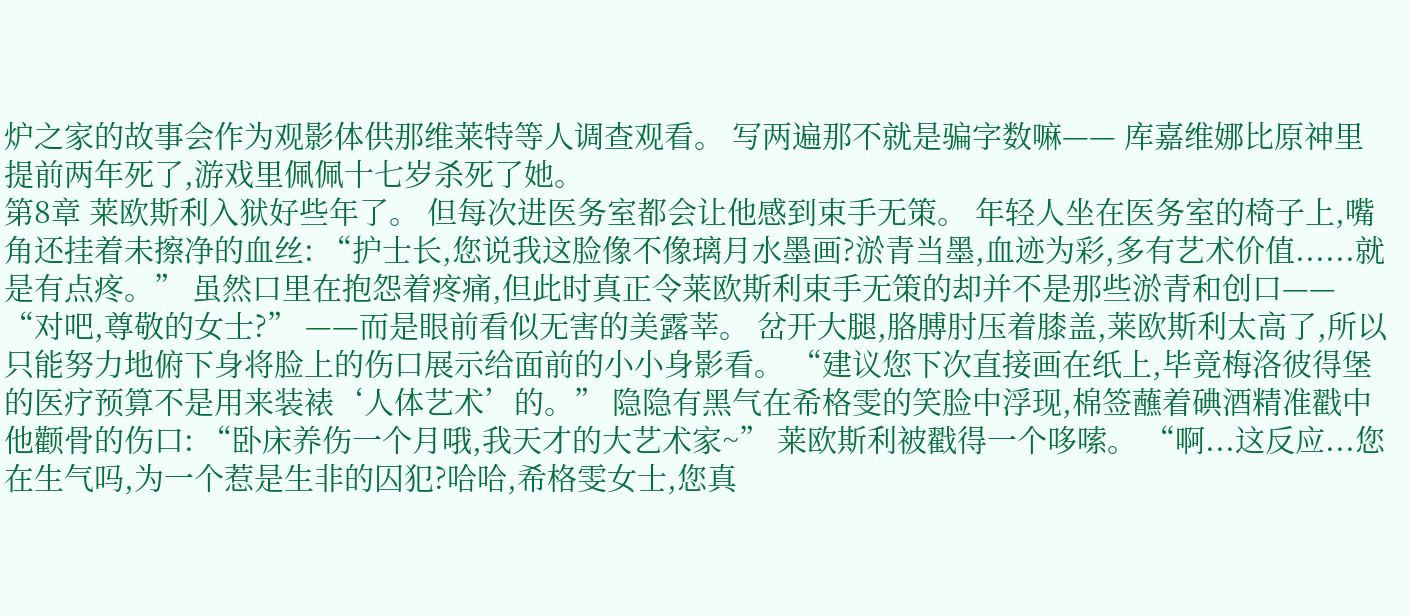炉之家的故事会作为观影体供那维莱特等人调查观看。 写两遍那不就是骗字数嘛—— 库嘉维娜比原神里提前两年死了,游戏里佩佩十七岁杀死了她。
第8章 莱欧斯利入狱好些年了。 但每次进医务室都会让他感到束手无策。 年轻人坐在医务室的椅子上,嘴角还挂着未擦净的血丝: “护士长,您说我这脸像不像璃月水墨画?淤青当墨,血迹为彩,多有艺术价值......就是有点疼。” 虽然口里在抱怨着疼痛,但此时真正令莱欧斯利束手无策的却并不是那些淤青和创口—— “对吧,尊敬的女士?” ——而是眼前看似无害的美露莘。 岔开大腿,胳膊肘压着膝盖,莱欧斯利太高了,所以只能努力地俯下身将脸上的伤口展示给面前的小小身影看。 “建议您下次直接画在纸上,毕竟梅洛彼得堡的医疗预算不是用来装裱‘人体艺术’的。” 隐隐有黑气在希格雯的笑脸中浮现,棉签蘸着碘酒精准戳中他颧骨的伤口: “卧床养伤一个月哦,我天才的大艺术家~” 莱欧斯利被戳得一个哆嗦。 “啊...这反应...您在生气吗,为一个惹是生非的囚犯?哈哈,希格雯女士,您真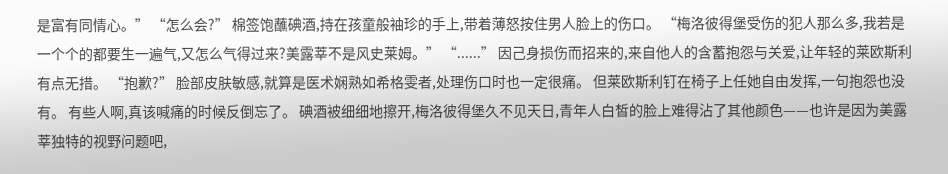是富有同情心。” “怎么会?” 棉签饱蘸碘酒,持在孩童般袖珍的手上,带着薄怒按住男人脸上的伤口。 “梅洛彼得堡受伤的犯人那么多,我若是一个个的都要生一遍气,又怎么气得过来?美露莘不是风史莱姆。” “......” 因己身损伤而招来的,来自他人的含蓄抱怨与关爱,让年轻的莱欧斯利有点无措。 “抱歉?” 脸部皮肤敏感,就算是医术娴熟如希格雯者,处理伤口时也一定很痛。 但莱欧斯利钉在椅子上任她自由发挥,一句抱怨也没有。 有些人啊,真该喊痛的时候反倒忘了。 碘酒被细细地擦开,梅洛彼得堡久不见天日,青年人白皙的脸上难得沾了其他颜色——也许是因为美露莘独特的视野问题吧,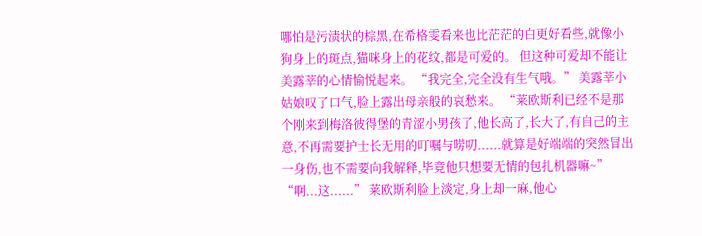哪怕是污渍状的棕黑,在希格雯看来也比茫茫的白更好看些,就像小狗身上的斑点,猫咪身上的花纹,都是可爱的。 但这种可爱却不能让美露莘的心情愉悦起来。 “我完全,完全没有生气哦。” 美露莘小姑娘叹了口气,脸上露出母亲般的哀愁来。 “莱欧斯利已经不是那个刚来到梅洛彼得堡的青涩小男孩了,他长高了,长大了,有自己的主意,不再需要护士长无用的叮嘱与唠叨......就算是好端端的突然冒出一身伤,也不需要向我解释,毕竟他只想要无情的包扎机器嘛~” “啊...这......” 莱欧斯利脸上淡定,身上却一麻,他心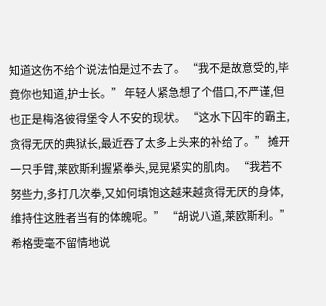知道这伤不给个说法怕是过不去了。 “我不是故意受的,毕竟你也知道,护士长。” 年轻人紧急想了个借口,不严谨,但也正是梅洛彼得堡令人不安的现状。 “这水下囚牢的霸主,贪得无厌的典狱长,最近吞了太多上头来的补给了。” 摊开一只手臂,莱欧斯利握紧拳头,晃晃紧实的肌肉。 “我若不努些力,多打几次拳,又如何填饱这越来越贪得无厌的身体,维持住这胜者当有的体魄呢。” “胡说八道,莱欧斯利。” 希格雯毫不留情地说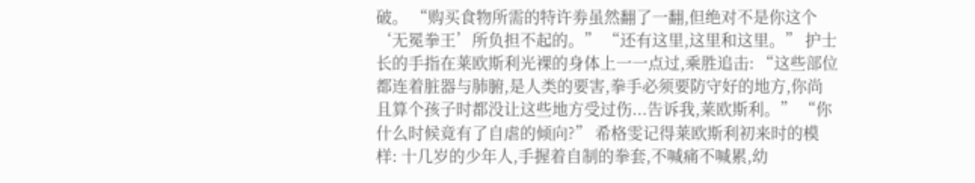破。 “购买食物所需的特许劵虽然翻了一翻,但绝对不是你这个‘无冕拳王’所负担不起的。” “还有这里,这里和这里。” 护士长的手指在莱欧斯利光裸的身体上一一点过,乘胜追击: “这些部位都连着脏器与肺腑,是人类的要害,拳手必须要防守好的地方,你尚且算个孩子时都没让这些地方受过伤...告诉我,莱欧斯利。” “你什么时候竟有了自虐的倾向?” 希格雯记得莱欧斯利初来时的模样: 十几岁的少年人,手握着自制的拳套,不喊痛不喊累,幼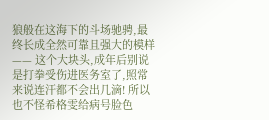狼般在这海下的斗场驰骋,最终长成全然可靠且强大的模样—— 这个大块头,成年后别说是打拳受伤进医务室了,照常来说连汗都不会出几滴! 所以也不怪希格雯给病号脸色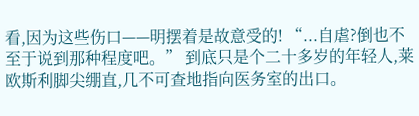看,因为这些伤口——明摆着是故意受的! “...自虐?倒也不至于说到那种程度吧。” 到底只是个二十多岁的年轻人,莱欧斯利脚尖绷直,几不可查地指向医务室的出口。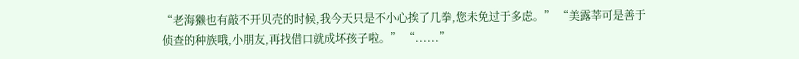“老海獭也有敲不开贝壳的时候,我今天只是不小心挨了几拳,您未免过于多虑。” “美露莘可是善于侦查的种族哦,小朋友,再找借口就成坏孩子啦。” “......”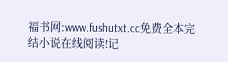福书网:www.fushutxt.cc免费全本完结小说在线阅读!记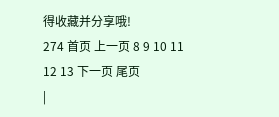得收藏并分享哦!
274 首页 上一页 8 9 10 11 12 13 下一页 尾页
|